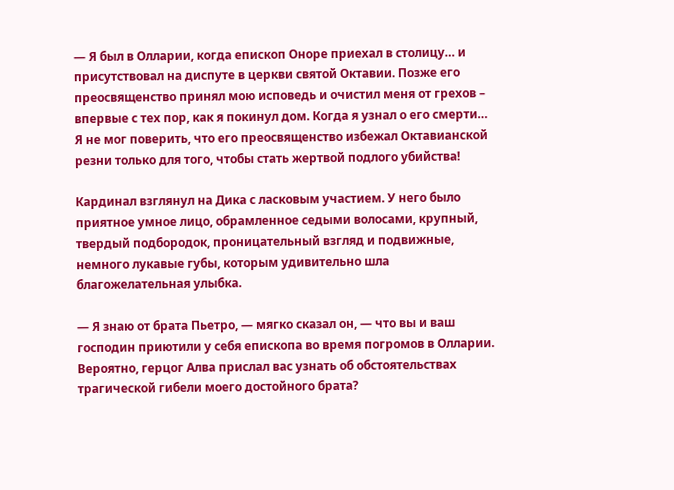— Я был в Олларии, когда епископ Оноре приехал в столицу… и присутствовал на диспуте в церкви святой Октавии. Позже его преосвященство принял мою исповедь и очистил меня от грехов – впервые с тех пор, как я покинул дом. Когда я узнал о его смерти… Я не мог поверить, что его преосвященство избежал Октавианской резни только для того, чтобы стать жертвой подлого убийства!

Кардинал взглянул на Дика с ласковым участием. У него было приятное умное лицо, обрамленное седыми волосами, крупный, твердый подбородок, проницательный взгляд и подвижные, немного лукавые губы, которым удивительно шла благожелательная улыбка.

— Я знаю от брата Пьетро, — мягко сказал он, — что вы и ваш господин приютили у себя епископа во время погромов в Олларии. Вероятно, герцог Алва прислал вас узнать об обстоятельствах трагической гибели моего достойного брата?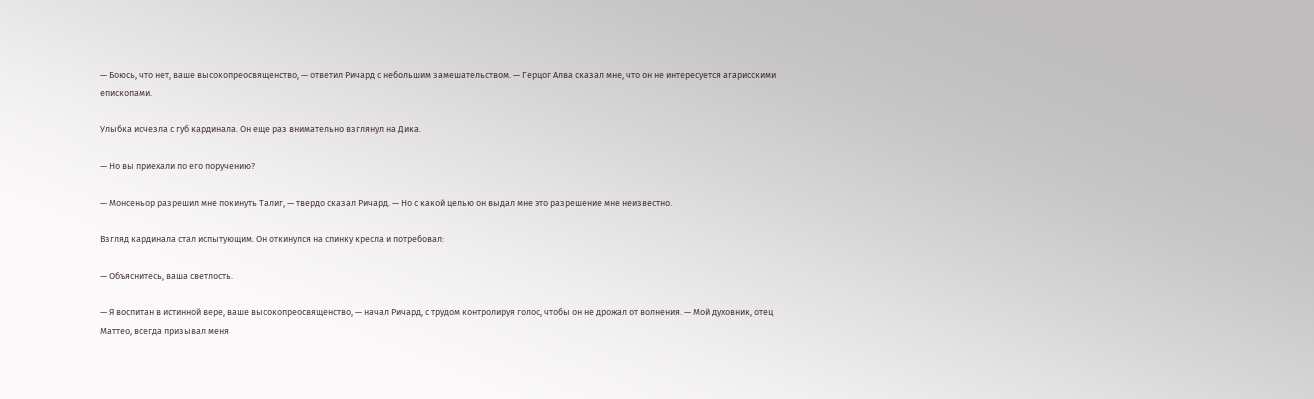— Боюсь, что нет, ваше высокопреосвященство, — ответил Ричард с небольшим замешательством. — Герцог Алва сказал мне, что он не интересуется агарисскими епископами.

Улыбка исчезла с губ кардинала. Он еще раз внимательно взглянул на Дика.

— Но вы приехали по его поручению?

— Монсеньор разрешил мне покинуть Талиг, — твердо сказал Ричард. — Но с какой целью он выдал мне это разрешение мне неизвестно.

Взгляд кардинала стал испытующим. Он откинулся на спинку кресла и потребовал:

— Объяснитесь, ваша светлость.

— Я воспитан в истинной вере, ваше высокопреосвященство, — начал Ричард, с трудом контролируя голос, чтобы он не дрожал от волнения. — Мой духовник, отец Маттео, всегда призывал меня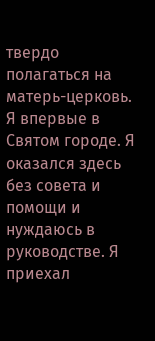твердо полагаться на матерь-церковь. Я впервые в Святом городе. Я оказался здесь без совета и помощи и нуждаюсь в руководстве. Я приехал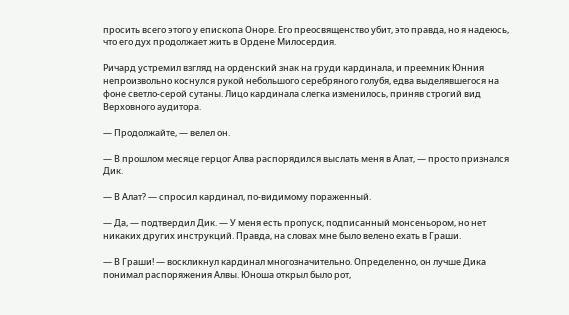просить всего этого у епископа Оноре. Его преосвященство убит, это правда, но я надеюсь, что его дух продолжает жить в Ордене Милосердия.

Ричард устремил взгляд на орденский знак на груди кардинала, и преемник Юнния непроизвольно коснулся рукой небольшого серебряного голубя, едва выделявшегося на фоне светло-серой сутаны. Лицо кардинала слегка изменилось, приняв строгий вид Верховного аудитора.

— Продолжайте, — велел он.

— В прошлом месяце герцог Алва распорядился выслать меня в Алат, — просто признался Дик.

— В Алат? — спросил кардинал, по-видимому пораженный.

— Да, — подтвердил Дик. — У меня есть пропуск, подписанный монсеньором, но нет никаких других инструкций. Правда, на словах мне было велено ехать в Граши.

— В Граши! — воскликнул кардинал многозначительно. Определенно, он лучше Дика понимал распоряжения Алвы. Юноша открыл было рот,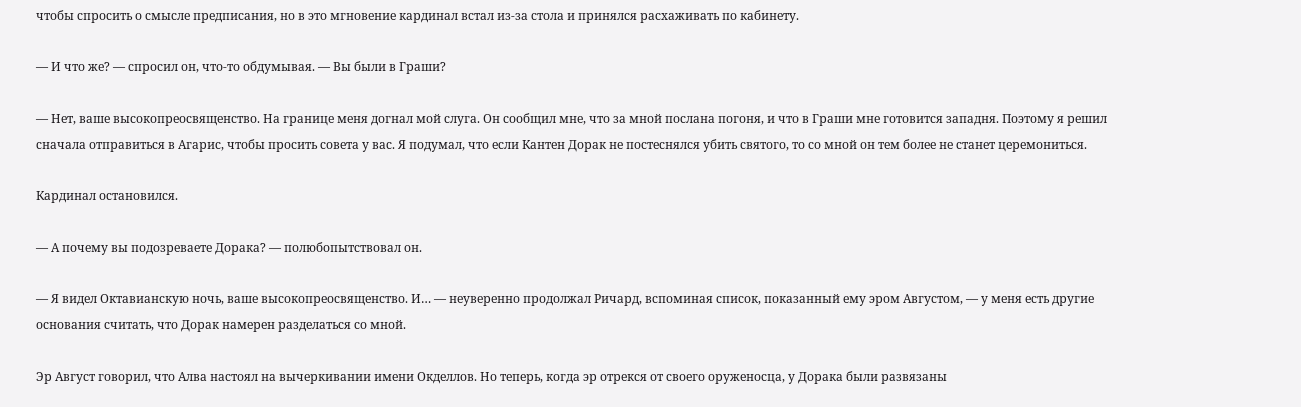чтобы спросить о смысле предписания, но в это мгновение кардинал встал из-за стола и принялся расхаживать по кабинету.

— И что же? — спросил он, что-то обдумывая. — Вы были в Граши?

— Нет, ваше высокопреосвященство. На границе меня догнал мой слуга. Он сообщил мне, что за мной послана погоня, и что в Граши мне готовится западня. Поэтому я решил сначала отправиться в Агарис, чтобы просить совета у вас. Я подумал, что если Кантен Дорак не постеснялся убить святого, то со мной он тем более не станет церемониться.

Кардинал остановился.

— А почему вы подозреваете Дорака? — полюбопытствовал он.

— Я видел Октавианскую ночь, ваше высокопреосвященство. И… — неуверенно продолжал Ричард, вспоминая список, показанный ему эром Августом, — у меня есть другие основания считать, что Дорак намерен разделаться со мной.

Эр Август говорил, что Алва настоял на вычеркивании имени Окделлов. Но теперь, когда эр отрекся от своего оруженосца, у Дорака были развязаны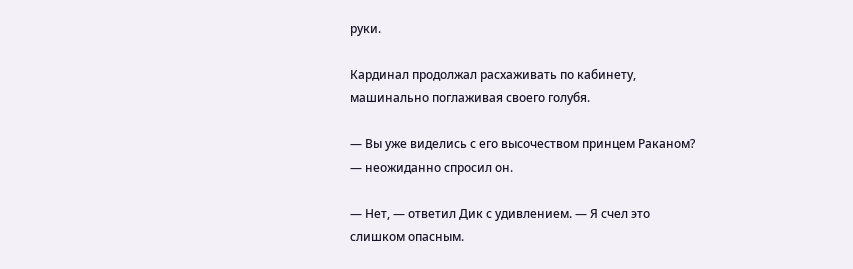руки.

Кардинал продолжал расхаживать по кабинету, машинально поглаживая своего голубя.

— Вы уже виделись с его высочеством принцем Раканом? — неожиданно спросил он.

— Нет, — ответил Дик с удивлением. — Я счел это слишком опасным.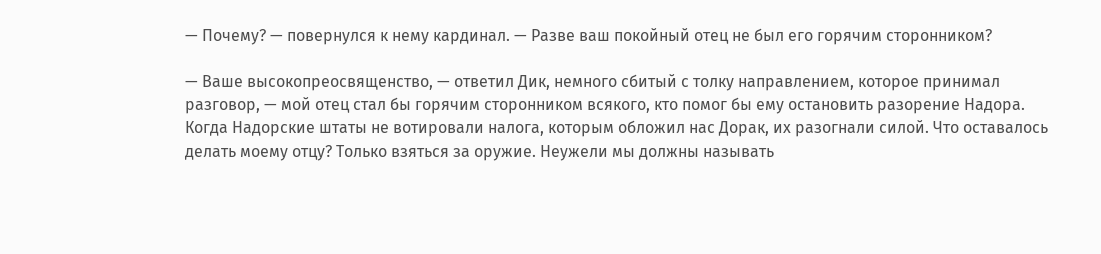— Почему? — повернулся к нему кардинал. — Разве ваш покойный отец не был его горячим сторонником?

— Ваше высокопреосвященство, — ответил Дик, немного сбитый с толку направлением, которое принимал разговор, — мой отец стал бы горячим сторонником всякого, кто помог бы ему остановить разорение Надора. Когда Надорские штаты не вотировали налога, которым обложил нас Дорак, их разогнали силой. Что оставалось делать моему отцу? Только взяться за оружие. Неужели мы должны называть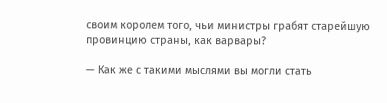своим королем того, чьи министры грабят старейшую провинцию страны, как варвары?

— Как же с такими мыслями вы могли стать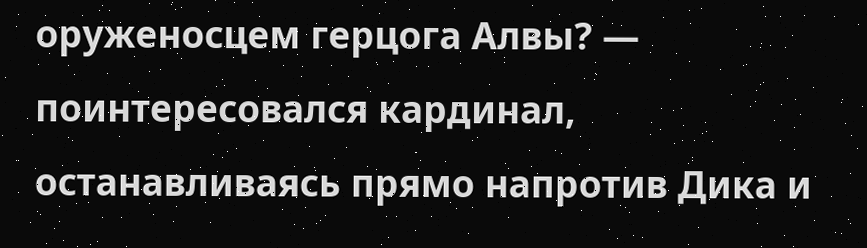оруженосцем герцога Алвы? — поинтересовался кардинал, останавливаясь прямо напротив Дика и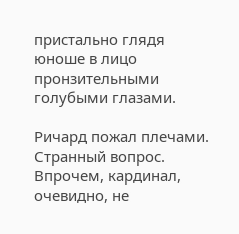пристально глядя юноше в лицо пронзительными голубыми глазами.

Ричард пожал плечами. Странный вопрос. Впрочем, кардинал, очевидно, не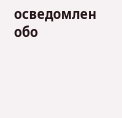осведомлен обо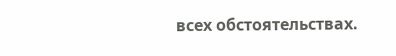всех обстоятельствах.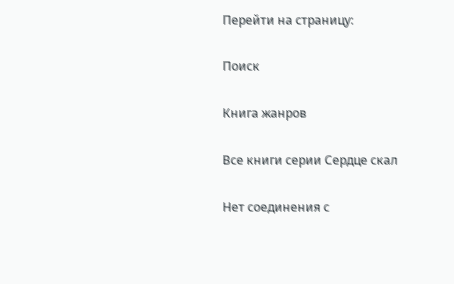Перейти на страницу:

Поиск

Книга жанров

Все книги серии Сердце скал

Нет соединения с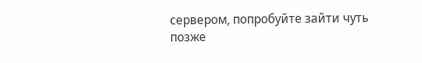сервером, попробуйте зайти чуть позже